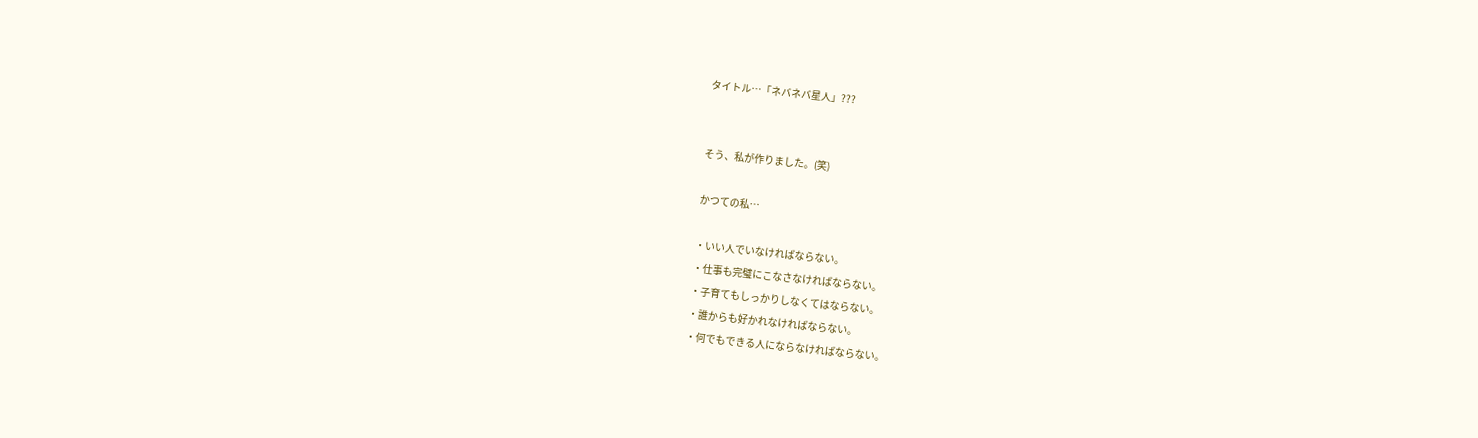タイトル…「ネバネバ星人」???


そう、私が作りました。(笑)

かつての私…

・いい人でいなければならない。
・仕事も完璧にこなさなければならない。
・子育てもしっかりしなくてはならない。
・誰からも好かれなければならない。
・何でもできる人にならなければならない。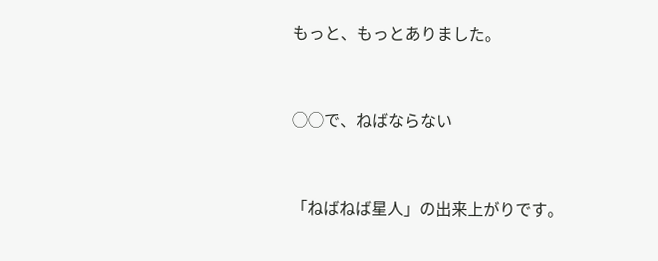もっと、もっとありました。


◯◯で、ねばならない


「ねばねば星人」の出来上がりです。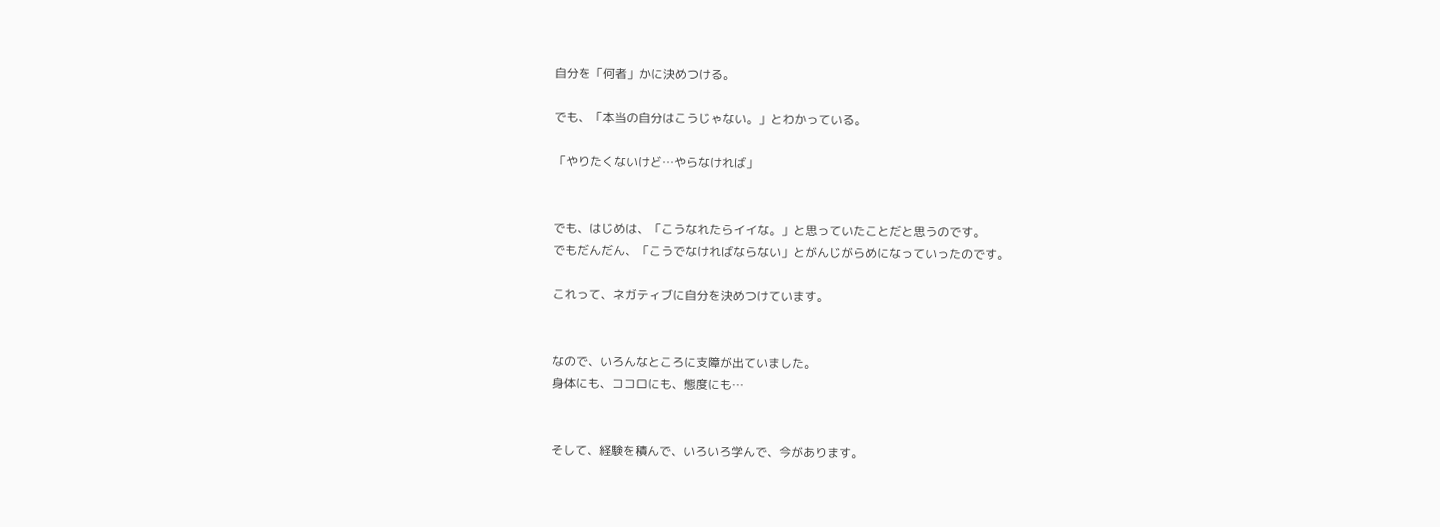自分を「何者」かに決めつける。

でも、「本当の自分はこうじゃない。」とわかっている。

「やりたくないけど…やらなければ」


でも、はじめは、「こうなれたらイイな。」と思っていたことだと思うのです。
でもだんだん、「こうでなければならない」とがんじがらめになっていったのです。

これって、ネガティブに自分を決めつけています。


なので、いろんなところに支障が出ていました。
身体にも、ココロにも、態度にも…


そして、経験を積んで、いろいろ学んで、今があります。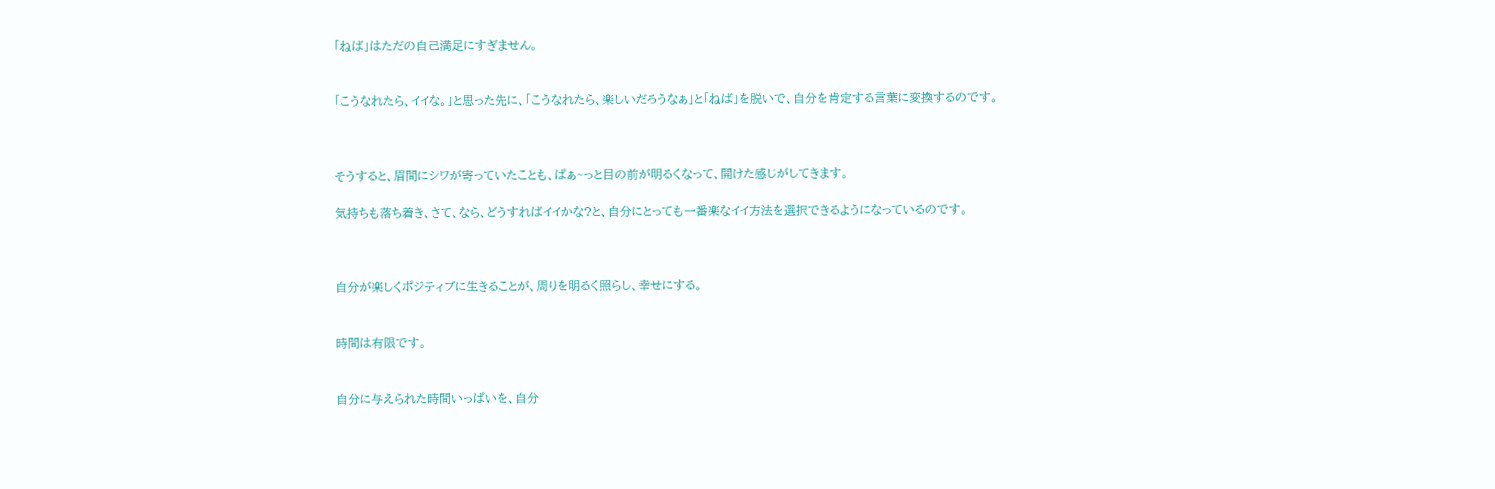「ねば」はただの自己満足にすぎません。


「こうなれたら、イイな。」と思った先に、「こうなれたら、楽しいだろうなぁ」と「ねば」を脱いで、自分を肯定する言葉に変換するのです。



そうすると、眉間にシワが寄っていたことも、ぱぁ~っと目の前が明るくなって、開けた感じがしてきます。

気持ちも落ち着き、さて、なら、どうすればイイかな?と、自分にとっても一番楽なイイ方法を選択できるようになっているのです。



自分が楽しくポジティブに生きることが、周りを明るく照らし、幸せにする。


時間は有限です。


自分に与えられた時間いっぱいを、自分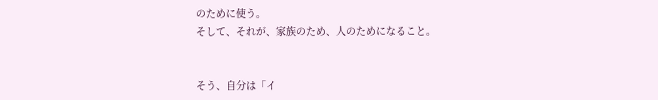のために使う。
そして、それが、家族のため、人のためになること。


そう、自分は「イ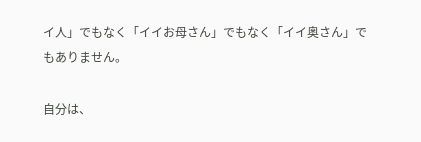イ人」でもなく「イイお母さん」でもなく「イイ奥さん」でもありません。

自分は、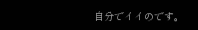自分でイイのです。